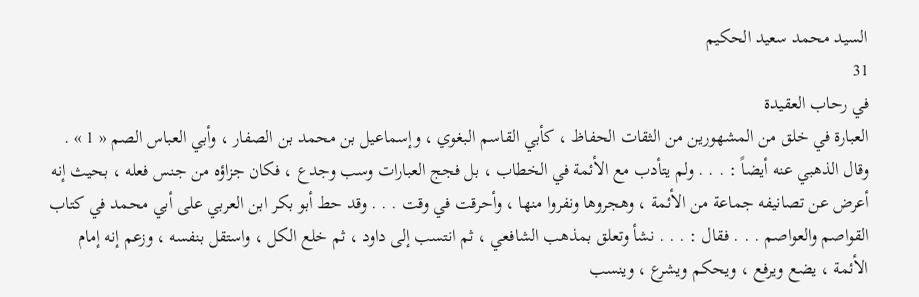السيد محمد سعيد الحكيم
31
في رحاب العقيدة
العبارة في خلق من المشهورين من الثقات الحفاظ ، كأبي القاسم البغوي ، وإسماعيل بن محمد بن الصفار ، وأبي العباس الصم « 1 » . وقال الذهبي عنه أيضاً : . . . ولم يتأدب مع الأئمة في الخطاب ، بل فجج العبارات وسب وجدع ، فكان جزاؤه من جنس فعله ، بحيث إنه أعرض عن تصانيفه جماعة من الأئمة ، وهجروها ونفروا منها ، وأحرقت في وقت . . . وقد حط أبو بكر ابن العربي على أبي محمد في كتاب القواصم والعواصم . . . فقال : . . . نشأ وتعلق بمذهب الشافعي ، ثم انتسب إلى داود ، ثم خلع الكل ، واستقل بنفسه ، وزعم إنه إمام الأئمة ، يضع ويرفع ، ويحكم ويشرع ، وينسب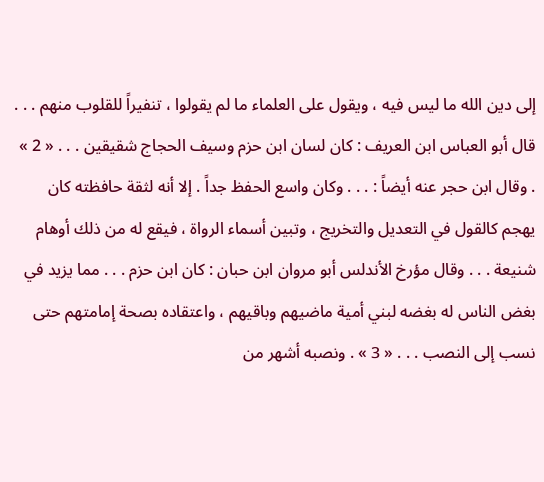إلى دين الله ما ليس فيه ، ويقول على العلماء ما لم يقولوا ، تنفيراً للقلوب منهم . . . قال أبو العباس ابن العريف : كان لسان ابن حزم وسيف الحجاج شقيقين . . . « 2 » . وقال ابن حجر عنه أيضاً : . . . وكان واسع الحفظ جداً . إلا أنه لثقة حافظته كان يهجم كالقول في التعديل والتخريج ، وتبين أسماء الرواة ، فيقع له من ذلك أوهام شنيعة . . . وقال مؤرخ الأندلس أبو مروان ابن حبان : كان ابن حزم . . . مما يزيد في بغض الناس له بغضه لبني أمية ماضيهم وباقيهم ، واعتقاده بصحة إمامتهم حتى نسب إلى النصب . . . « 3 » . ونصبه أشهر من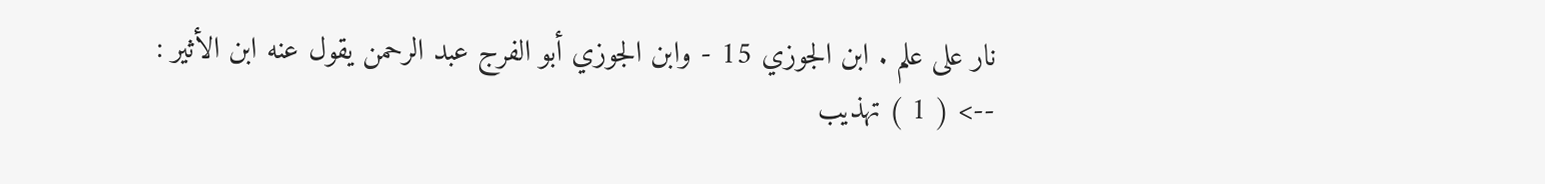نار على علم . ابن الجوزي 15 - وابن الجوزي أبو الفرج عبد الرحمن يقول عنه ابن الأثير :
--> ( 1 ) تهذيب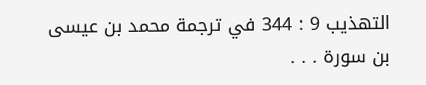التهذيب 9 : 344 في ترجمة محمد بن عيسى بن سورة . . .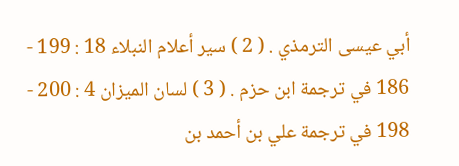أبي عيسى الترمذي . ( 2 ) سير أعلام النبلاء 18 : 199 - 186 في ترجمة ابن حزم . ( 3 ) لسان الميزان 4 : 200 - 198 في ترجمة علي بن أحمد بن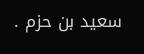سعيد بن حزم .